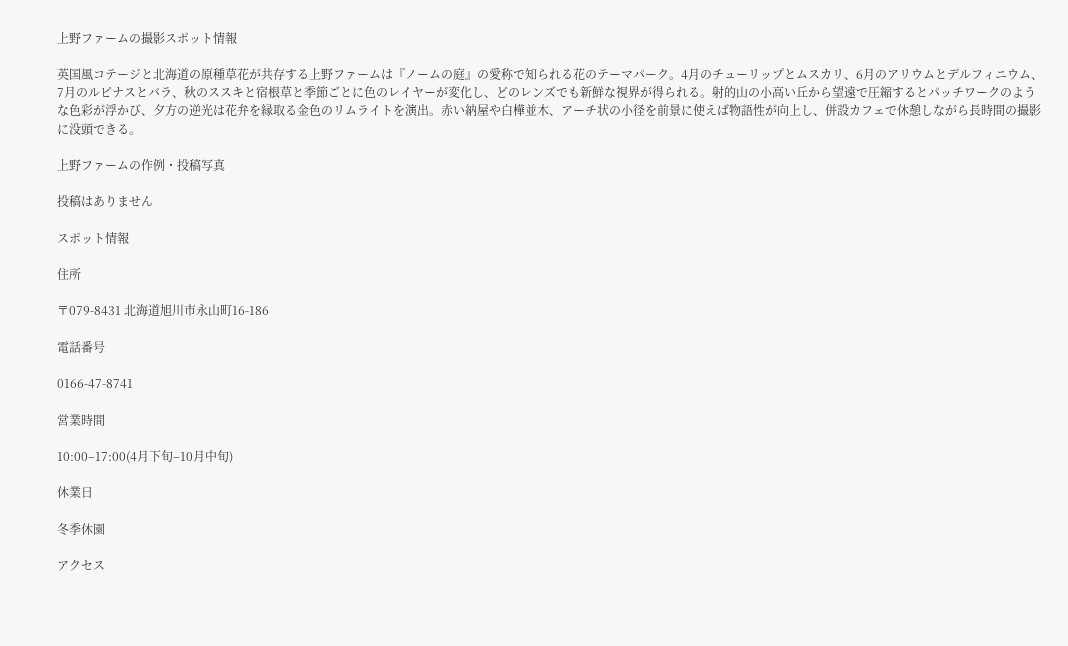上野ファームの撮影スポット情報

英国風コテージと北海道の原種草花が共存する上野ファームは『ノームの庭』の愛称で知られる花のテーマパーク。4月のチューリップとムスカリ、6月のアリウムとデルフィニウム、7月のルピナスとバラ、秋のススキと宿根草と季節ごとに色のレイヤーが変化し、どのレンズでも新鮮な視界が得られる。射的山の小高い丘から望遠で圧縮するとパッチワークのような色彩が浮かび、夕方の逆光は花弁を縁取る金色のリムライトを演出。赤い納屋や白樺並木、アーチ状の小径を前景に使えば物語性が向上し、併設カフェで休憩しながら長時間の撮影に没頭できる。

上野ファームの作例・投稿写真

投稿はありません

スポット情報

住所

〒079-8431 北海道旭川市永山町16‑186

電話番号

0166-47-8741

営業時間

10:00–17:00(4月下旬–10月中旬)

休業日

冬季休園

アクセス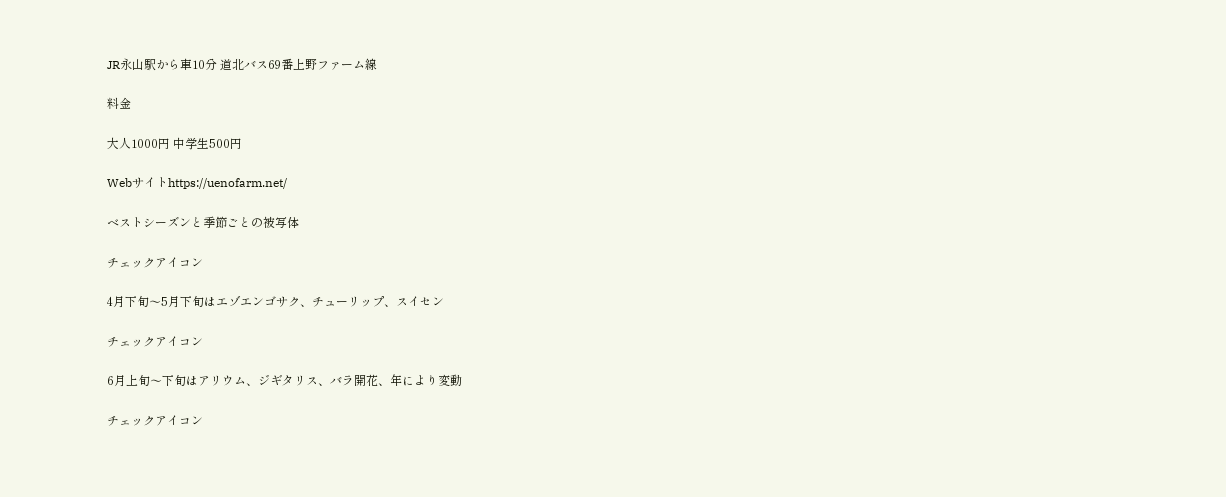JR永山駅から車10分 道北バス69番上野ファーム線

料金

大人1000円 中学生500円

Webサイトhttps://uenofarm.net/

ベストシーズンと季節ごとの被写体

チェックアイコン

4月下旬〜5月下旬はエゾエンゴサク、チューリップ、スイセン

チェックアイコン

6月上旬〜下旬はアリウム、ジギタリス、バラ開花、年により変動

チェックアイコン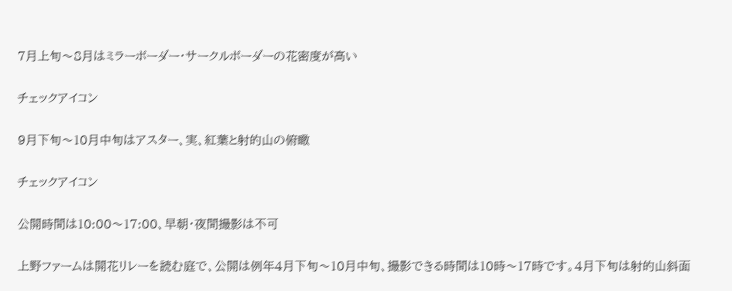7月上旬〜8月はミラーボーダー・サークルボーダーの花密度が高い

チェックアイコン

9月下旬〜10月中旬はアスター、実、紅葉と射的山の俯瞰

チェックアイコン

公開時間は10:00〜17:00、早朝・夜間撮影は不可

上野ファームは開花リレーを読む庭で、公開は例年4月下旬〜10月中旬、撮影できる時間は10時〜17時です。4月下旬は射的山斜面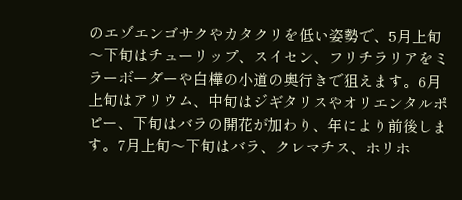のエゾエンゴサクやカタクリを低い姿勢で、5月上旬〜下旬はチューリップ、スイセン、フリチラリアをミラーボーダーや白樺の小道の奥行きで狙えます。6月上旬はアリウム、中旬はジギタリスやオリエンタルポピー、下旬はバラの開花が加わり、年により前後します。7月上旬〜下旬はバラ、クレマチス、ホリホ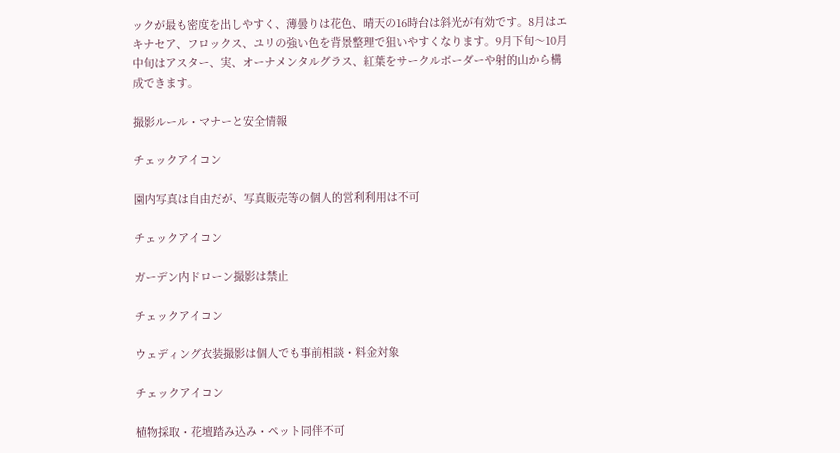ックが最も密度を出しやすく、薄曇りは花色、晴天の16時台は斜光が有効です。8月はエキナセア、フロックス、ユリの強い色を背景整理で狙いやすくなります。9月下旬〜10月中旬はアスター、実、オーナメンタルグラス、紅葉をサークルボーダーや射的山から構成できます。

撮影ルール・マナーと安全情報

チェックアイコン

園内写真は自由だが、写真販売等の個人的営利利用は不可

チェックアイコン

ガーデン内ドローン撮影は禁止

チェックアイコン

ウェディング衣装撮影は個人でも事前相談・料金対象

チェックアイコン

植物採取・花壇踏み込み・ペット同伴不可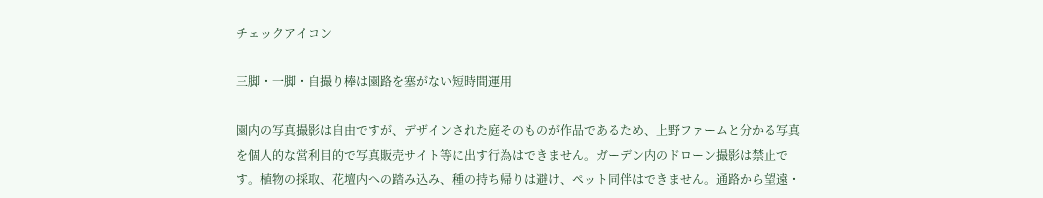チェックアイコン

三脚・一脚・自撮り棒は園路を塞がない短時間運用

園内の写真撮影は自由ですが、デザインされた庭そのものが作品であるため、上野ファームと分かる写真を個人的な営利目的で写真販売サイト等に出す行為はできません。ガーデン内のドローン撮影は禁止です。植物の採取、花壇内への踏み込み、種の持ち帰りは避け、ペット同伴はできません。通路から望遠・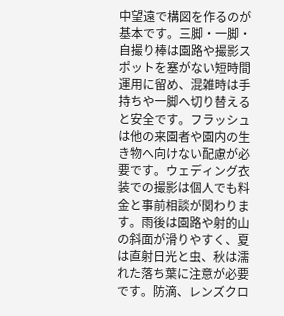中望遠で構図を作るのが基本です。三脚・一脚・自撮り棒は園路や撮影スポットを塞がない短時間運用に留め、混雑時は手持ちや一脚へ切り替えると安全です。フラッシュは他の来園者や園内の生き物へ向けない配慮が必要です。ウェディング衣装での撮影は個人でも料金と事前相談が関わります。雨後は園路や射的山の斜面が滑りやすく、夏は直射日光と虫、秋は濡れた落ち葉に注意が必要です。防滴、レンズクロ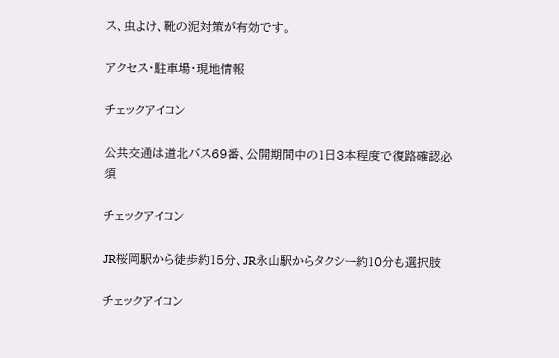ス、虫よけ、靴の泥対策が有効です。

アクセス・駐車場・現地情報

チェックアイコン

公共交通は道北バス69番、公開期間中の1日3本程度で復路確認必須

チェックアイコン

JR桜岡駅から徒歩約15分、JR永山駅からタクシー約10分も選択肢

チェックアイコン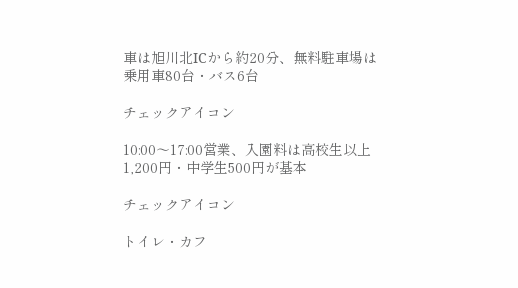車は旭川北ICから約20分、無料駐車場は乗用車80台・バス6台

チェックアイコン

10:00〜17:00営業、入園料は高校生以上1,200円・中学生500円が基本

チェックアイコン

トイレ・カフ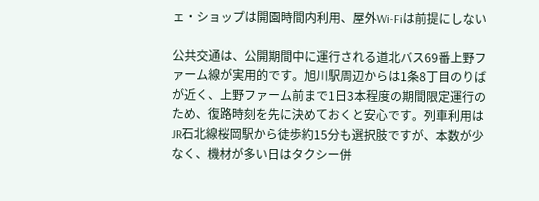ェ・ショップは開園時間内利用、屋外Wi-Fiは前提にしない

公共交通は、公開期間中に運行される道北バス69番上野ファーム線が実用的です。旭川駅周辺からは1条8丁目のりばが近く、上野ファーム前まで1日3本程度の期間限定運行のため、復路時刻を先に決めておくと安心です。列車利用はJR石北線桜岡駅から徒歩約15分も選択肢ですが、本数が少なく、機材が多い日はタクシー併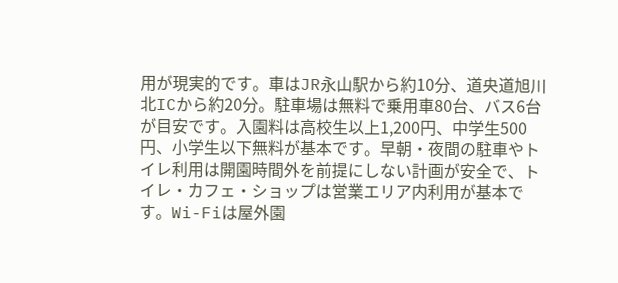用が現実的です。車はJR永山駅から約10分、道央道旭川北ICから約20分。駐車場は無料で乗用車80台、バス6台が目安です。入園料は高校生以上1,200円、中学生500円、小学生以下無料が基本です。早朝・夜間の駐車やトイレ利用は開園時間外を前提にしない計画が安全で、トイレ・カフェ・ショップは営業エリア内利用が基本です。Wi-Fiは屋外園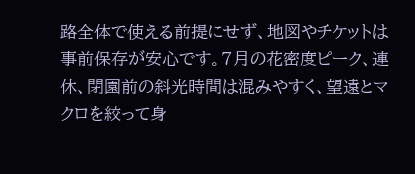路全体で使える前提にせず、地図やチケットは事前保存が安心です。7月の花密度ピーク、連休、閉園前の斜光時間は混みやすく、望遠とマクロを絞って身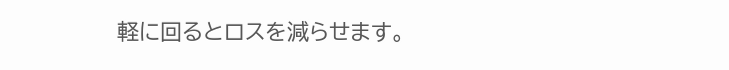軽に回るとロスを減らせます。